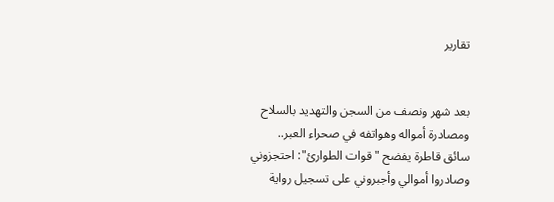تقارير


بعد شهر ونصف من السجن والتهديد بالسلاح ومصادرة أمواله وهواتفه في صحراء العبر..
سائق قاطرة يفضح "قوات الطوارئ": احتجزوني وصادروا أموالي وأجبروني على تسجيل رواية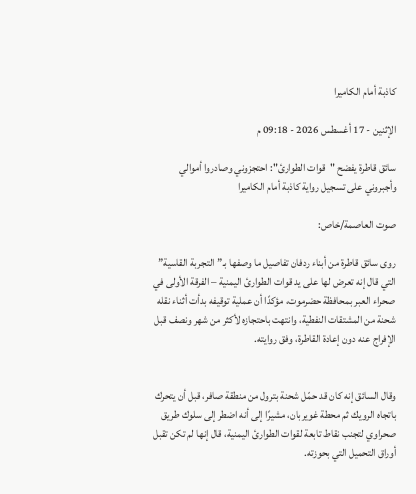كاذبة أمام الكاميرا

الإثنين - 17 أغسطس 2026 - 09:18 م

سائق قاطرة يفضح "قوات الطوارئ": احتجزوني وصادروا أموالي وأجبروني على تسجيل رواية كاذبة أمام الكاميرا

صوت العاصمة/خاص:

روى سائق قاطرة من أبناء ردفان تفاصيل ما وصفها بـ”التجربة القاسية” التي قال إنه تعرض لها على يد قوات الطوارئ اليمنية – الفرقة الأولى في صحراء العبر بمحافظة حضرموت، مؤكدًا أن عملية توقيفه بدأت أثناء نقله شحنة من المشتقات النفطية، وانتهت باحتجازه لأكثر من شهر ونصف قبل الإفراج عنه دون إعادة القاطرة، وفق روايته.


وقال السائق إنه كان قد حمّل شحنة بترول من منطقة صافر، قبل أن يتحرك باتجاه الرويك ثم محطة غويربان، مشيرًا إلى أنه اضطر إلى سلوك طريق صحراوي لتجنب نقاط تابعة لقوات الطوارئ اليمنية، قال إنها لم تكن تقبل أوراق التحميل التي بحوزته.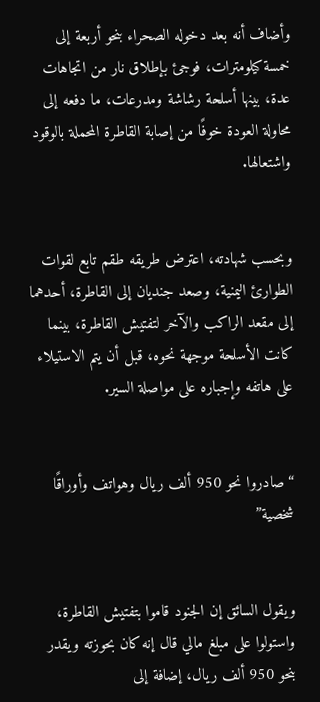وأضاف أنه بعد دخوله الصحراء بنحو أربعة إلى خمسة كيلومترات، فوجئ بإطلاق نار من اتجاهات عدة، بينها أسلحة رشاشة ومدرعات، ما دفعه إلى محاولة العودة خوفًا من إصابة القاطرة المحملة بالوقود واشتعالها.


وبحسب شهادته، اعترض طريقه طقم تابع لقوات الطوارئ اليمنية، وصعد جنديان إلى القاطرة، أحدهما إلى مقعد الراكب والآخر لتفتيش القاطرة، بينما كانت الأسلحة موجهة نحوه، قبل أن يتم الاستيلاء على هاتفه وإجباره على مواصلة السير.


“صادروا نحو 950 ألف ريال وهواتف وأوراقًا شخصية”


ويقول السائق إن الجنود قاموا بتفتيش القاطرة، واستولوا على مبلغ مالي قال إنه كان بحوزته ويقدر بنحو 950 ألف ريال، إضافة إلى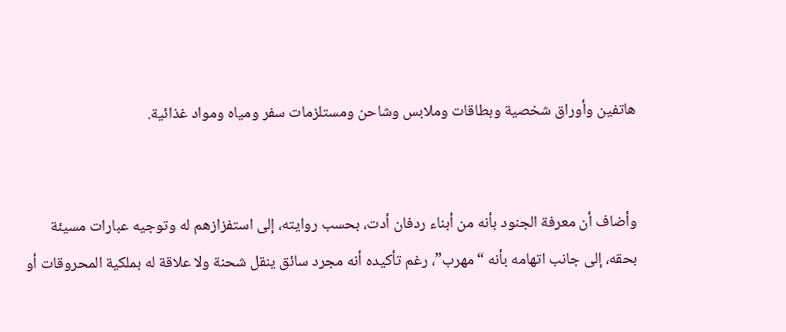هاتفين وأوراق شخصية وبطاقات وملابس وشاحن ومستلزمات سفر ومياه ومواد غذائية.


وأضاف أن معرفة الجنود بأنه من أبناء ردفان أدت، بحسب روايته، إلى استفزازهم له وتوجيه عبارات مسيئة بحقه، إلى جانب اتهامه بأنه “مهرب”، رغم تأكيده أنه مجرد سائق ينقل شحنة ولا علاقة له بملكية المحروقات أو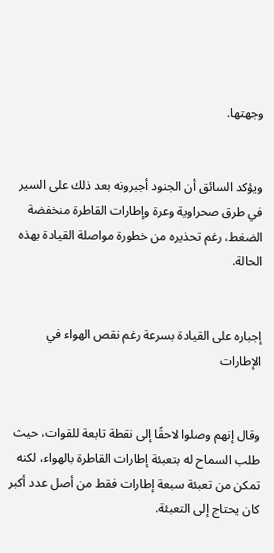وجهتها.


ويؤكد السائق أن الجنود أجبرونه بعد ذلك على السير في طرق صحراوية وعرة وإطارات القاطرة منخفضة الضغط، رغم تحذيره من خطورة مواصلة القيادة بهذه الحالة.


إجباره على القيادة بسرعة رغم نقص الهواء في الإطارات


وقال إنهم وصلوا لاحقًا إلى نقطة تابعة للقوات، حيث طلب السماح له بتعبئة إطارات القاطرة بالهواء، لكنه تمكن من تعبئة سبعة إطارات فقط من أصل عدد أكبر كان يحتاج إلى التعبئة.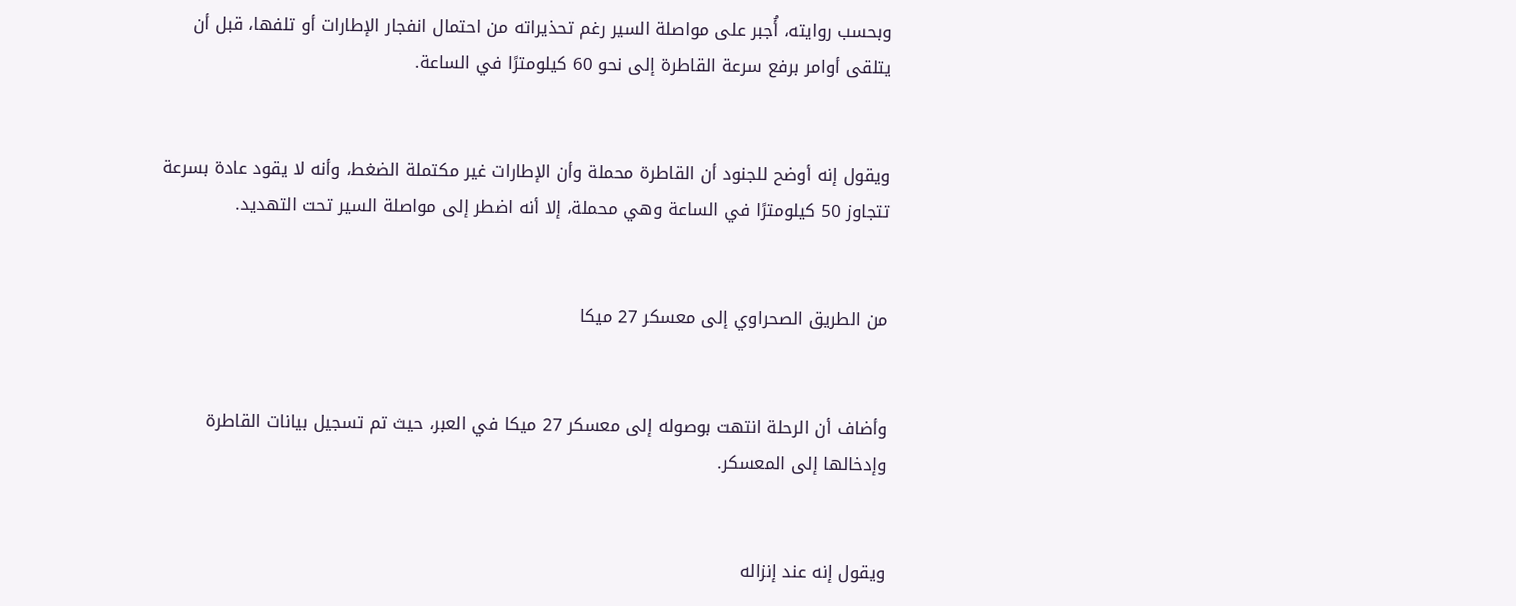وبحسب روايته، أُجبر على مواصلة السير رغم تحذيراته من احتمال انفجار الإطارات أو تلفها، قبل أن يتلقى أوامر برفع سرعة القاطرة إلى نحو 60 كيلومترًا في الساعة.


ويقول إنه أوضح للجنود أن القاطرة محملة وأن الإطارات غير مكتملة الضغط، وأنه لا يقود عادة بسرعة تتجاوز 50 كيلومترًا في الساعة وهي محملة، إلا أنه اضطر إلى مواصلة السير تحت التهديد.


من الطريق الصحراوي إلى معسكر 27 ميكا


وأضاف أن الرحلة انتهت بوصوله إلى معسكر 27 ميكا في العبر، حيث تم تسجيل بيانات القاطرة وإدخالها إلى المعسكر.


ويقول إنه عند إنزاله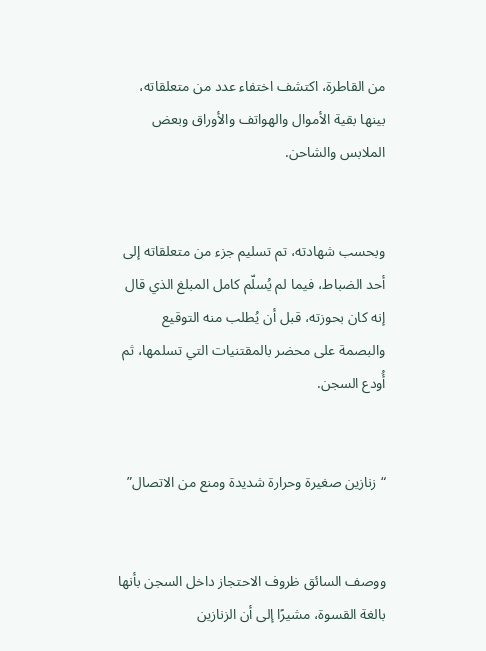من القاطرة، اكتشف اختفاء عدد من متعلقاته، بينها بقية الأموال والهواتف والأوراق وبعض الملابس والشاحن.


وبحسب شهادته، تم تسليم جزء من متعلقاته إلى أحد الضباط، فيما لم يُسلّم كامل المبلغ الذي قال إنه كان بحوزته، قبل أن يُطلب منه التوقيع والبصمة على محضر بالمقتنيات التي تسلمها، ثم أُودع السجن.


“زنازين صغيرة وحرارة شديدة ومنع من الاتصال”


ووصف السائق ظروف الاحتجاز داخل السجن بأنها بالغة القسوة، مشيرًا إلى أن الزنازين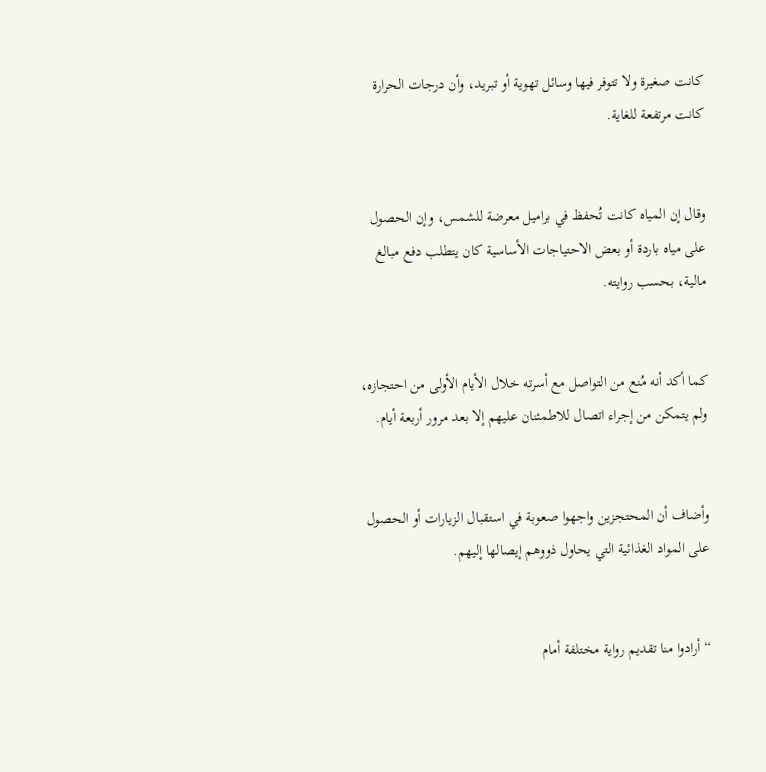كانت صغيرة ولا تتوفر فيها وسائل تهوية أو تبريد، وأن درجات الحرارة كانت مرتفعة للغاية.


وقال إن المياه كانت تُحفظ في براميل معرضة للشمس، وإن الحصول على مياه باردة أو بعض الاحتياجات الأساسية كان يتطلب دفع مبالغ مالية، بحسب روايته.


كما أكد أنه مُنع من التواصل مع أسرته خلال الأيام الأولى من احتجازه، ولم يتمكن من إجراء اتصال للاطمئنان عليهم إلا بعد مرور أربعة أيام.


وأضاف أن المحتجزين واجهوا صعوبة في استقبال الزيارات أو الحصول على المواد الغذائية التي يحاول ذووهم إيصالها إليهم.


“أرادوا منا تقديم رواية مختلفة أمام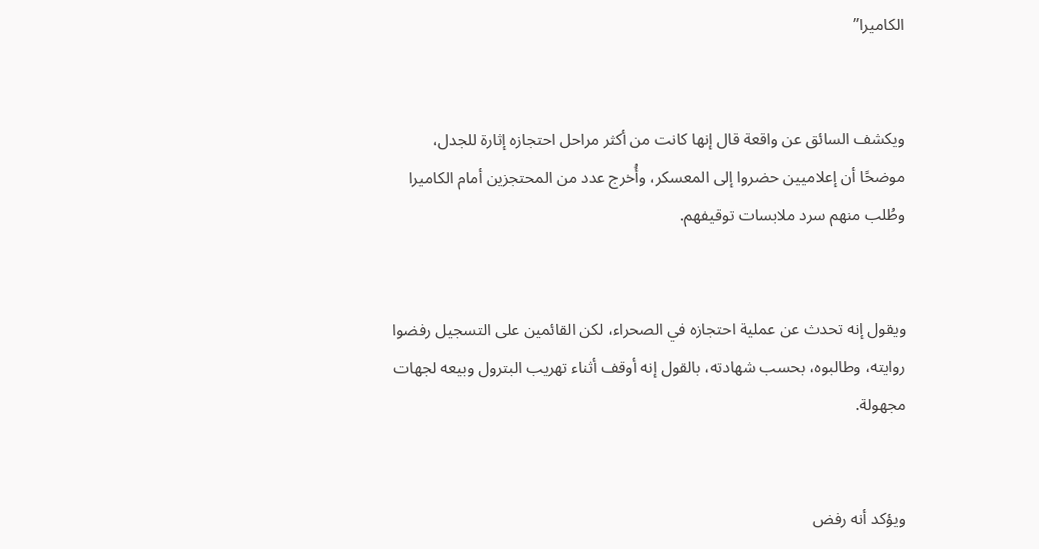الكاميرا”


ويكشف السائق عن واقعة قال إنها كانت من أكثر مراحل احتجازه إثارة للجدل، موضحًا أن إعلاميين حضروا إلى المعسكر، وأُخرج عدد من المحتجزين أمام الكاميرا وطُلب منهم سرد ملابسات توقيفهم.


ويقول إنه تحدث عن عملية احتجازه في الصحراء، لكن القائمين على التسجيل رفضوا روايته، وطالبوه، بحسب شهادته، بالقول إنه أوقف أثناء تهريب البترول وبيعه لجهات مجهولة.


ويؤكد أنه رفض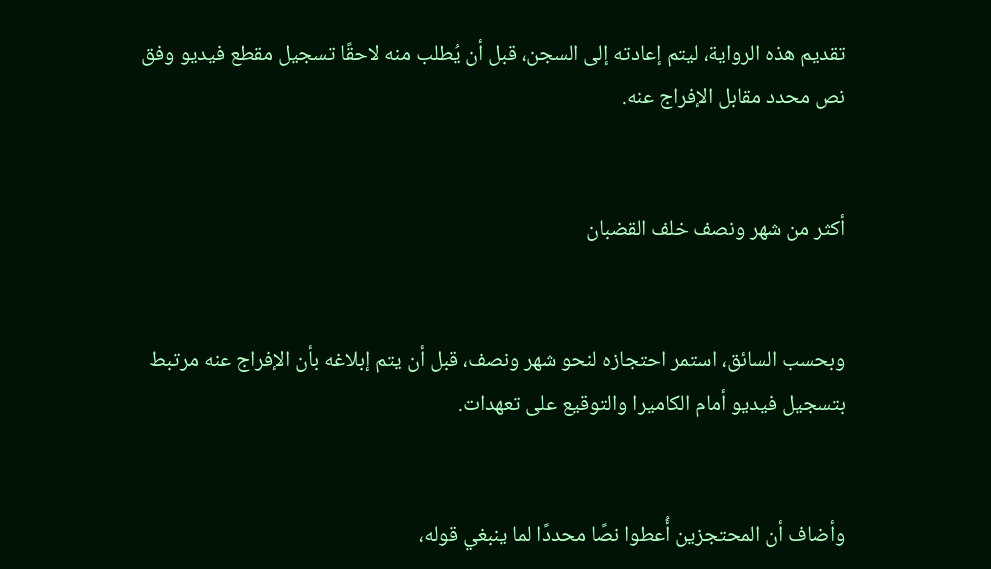تقديم هذه الرواية، ليتم إعادته إلى السجن، قبل أن يُطلب منه لاحقًا تسجيل مقطع فيديو وفق نص محدد مقابل الإفراج عنه.


أكثر من شهر ونصف خلف القضبان


وبحسب السائق، استمر احتجازه لنحو شهر ونصف، قبل أن يتم إبلاغه بأن الإفراج عنه مرتبط بتسجيل فيديو أمام الكاميرا والتوقيع على تعهدات.


وأضاف أن المحتجزين أُعطوا نصًا محددًا لما ينبغي قوله،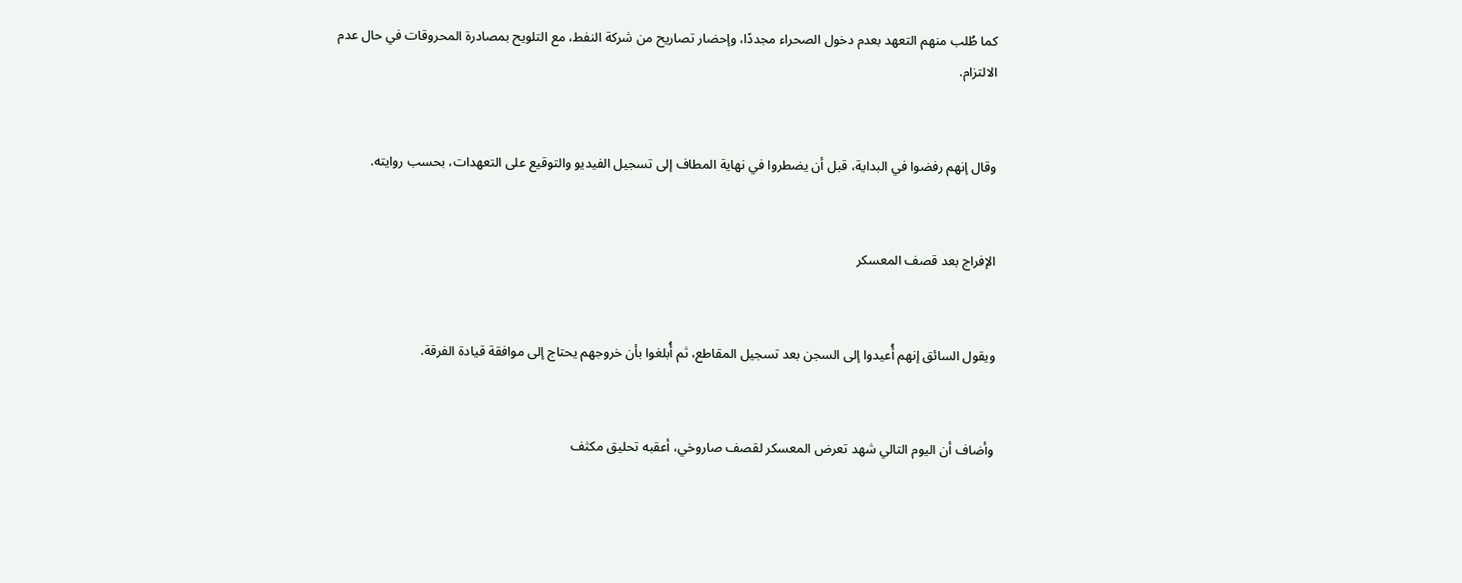كما طُلب منهم التعهد بعدم دخول الصحراء مجددًا، وإحضار تصاريح من شركة النفط، مع التلويح بمصادرة المحروقات في حال عدم الالتزام.


وقال إنهم رفضوا في البداية، قبل أن يضطروا في نهاية المطاف إلى تسجيل الفيديو والتوقيع على التعهدات، بحسب روايته.


الإفراج بعد قصف المعسكر


ويقول السائق إنهم أُعيدوا إلى السجن بعد تسجيل المقاطع، ثم أُبلغوا بأن خروجهم يحتاج إلى موافقة قيادة الفرقة.


وأضاف أن اليوم التالي شهد تعرض المعسكر لقصف صاروخي، أعقبه تحليق مكثف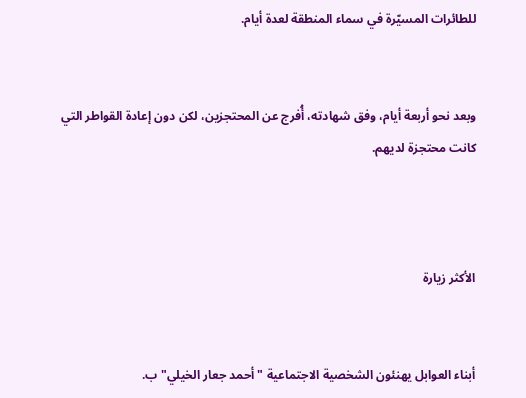للطائرات المسيّرة في سماء المنطقة لعدة أيام.


وبعد نحو أربعة أيام، وفق شهادته، أُفرج عن المحتجزين، لكن دون إعادة القواطر التي كانت محتجزة لديهم.



الأكثر زيارة


أبناء العوابل يهنئون الشخصية الاجتماعية "أحمد جعار الخيلي" ب.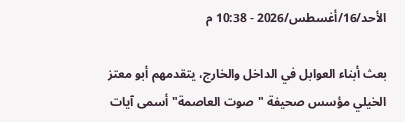الأحد/16/أغسطس/2026 - 10:38 م

بعث أبناء العوابل في الداخل والخارج، يتقدمهم أبو معتز الخيلي مؤسس صحيفة "صوت العاصمة" أسمى آيات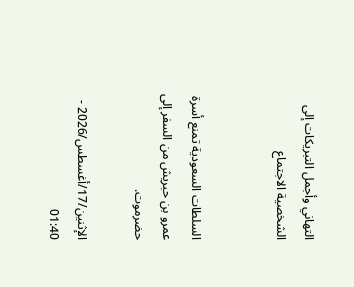التهاني وأجمل التبريكات إلى الشخصية الاجتماع


السلطات السعودية تمنع أسرة عمرو بن حبريش من السفر إلى حضرموت.

الإثنين/17/أغسطس/2026 - 01:40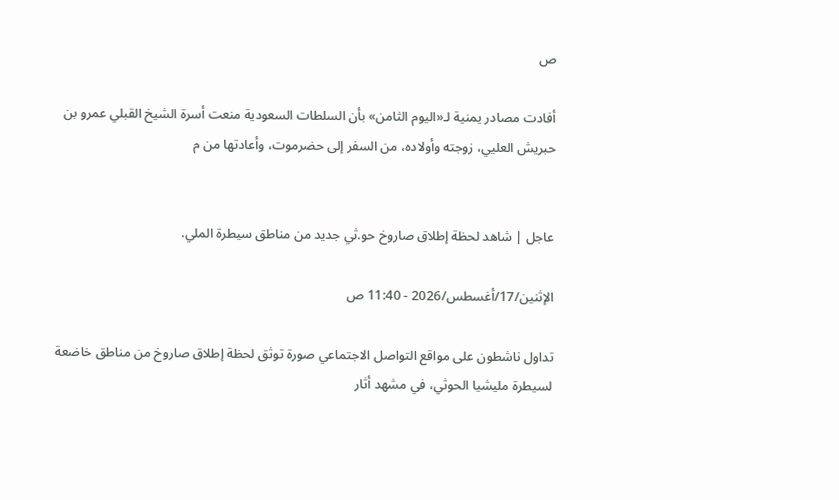ص

أفادت مصادر يمنية لـ«اليوم الثامن» بأن السلطات السعودية منعت أسرة الشيخ القبلي عمرو بن حبريش العليي، زوجته وأولاده، من السفر إلى حضرموت، وأعادتها من م


عاجل | شاهد لحظة إطلاق صاروخ حو.ثي جديد من مناطق سيطرة الملي.

الإثنين/17/أغسطس/2026 - 11:40 ص

تداول ناشطون على مواقع التواصل الاجتماعي صورة توثق لحظة إطلاق صاروخ من مناطق خاضعة لسيطرة مليشيا الحوثي، في مشهد أثار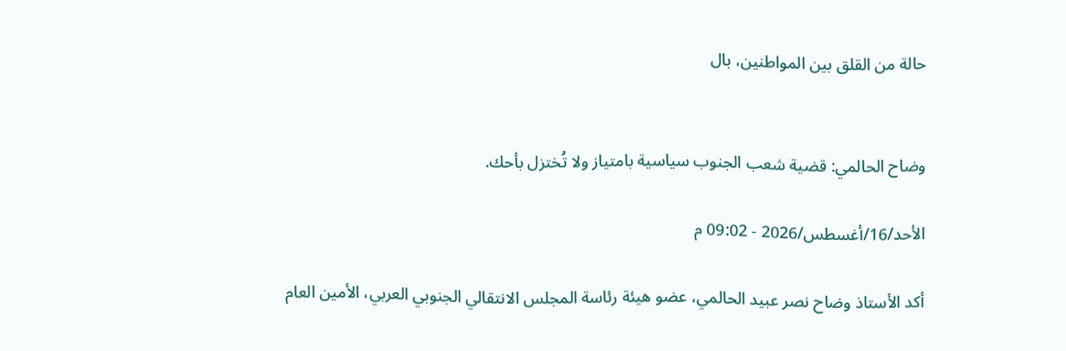حالة من القلق بين المواطنين، بال


وضاح الحالمي: قضية شعب الجنوب سياسية بامتياز ولا تُختزل بأحك.

الأحد/16/أغسطس/2026 - 09:02 م

أكد الأستاذ وضاح نصر عبيد الحالمي، عضو هيئة رئاسة المجلس الانتقالي الجنوبي العربي، الأمين العام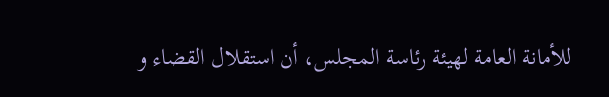للأمانة العامة لهيئة رئاسة المجلس، أن استقلال القضاء و